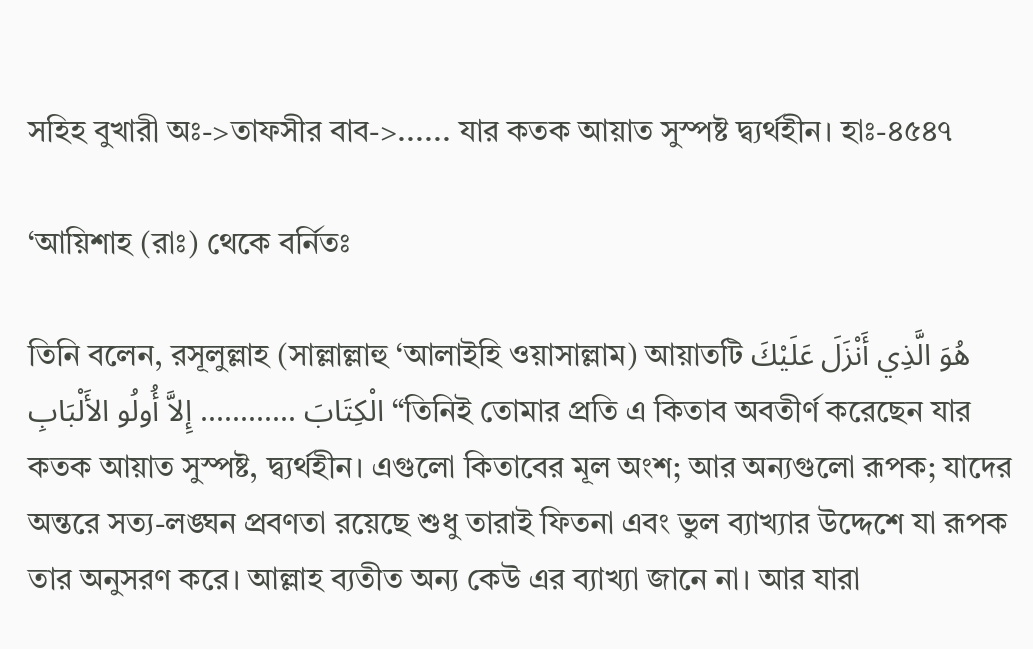সহিহ বুখারী অঃ->তাফসীর বাব->...... যার কতক আয়াত সুস্পষ্ট দ্ব্যর্থহীন। হাঃ-৪৫৪৭

‘আয়িশাহ (রাঃ) থেকে বর্নিতঃ

তিনি বলেন, রসূলুল্লাহ (সাল্লাল্লাহু ‘আলাইহি ওয়াসাল্লাম) আয়াতটি هُوَ الَّذِي أَنْزَلَ عَلَيْكَ الْكِتَابَ ............ إِلاَّ أُولُو الأَلْبَابِ “তিনিই তোমার প্রতি এ কিতাব অবতীর্ণ করেছেন যার কতক আয়াত সুস্পষ্ট, দ্ব্যর্থহীন। এগুলো কিতাবের মূল অংশ; আর অন্যগুলো রূপক; যাদের অন্তরে সত্য-লঙ্ঘন প্রবণতা রয়েছে শুধু তারাই ফিতনা এবং ভুল ব্যাখ্যার উদ্দেশে যা রূপক তার অনুসরণ করে। আল্লাহ ব্যতীত অন্য কেউ এর ব্যাখ্যা জানে না। আর যারা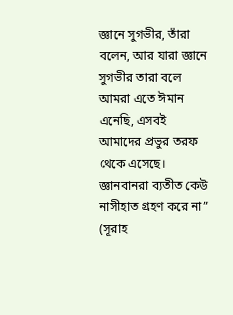জ্ঞানে সুগভীর, তাঁরা বলেন, আর যারা জ্ঞানে সুগভীর তারা বলে আমরা এতে ঈমান এনেছি, এসবই আমাদের প্রভুর তরফ থেকে এসেছে। জ্ঞানবানরা ব্যতীত কেউ নাসীহাত গ্রহণ করে না” (সূরাহ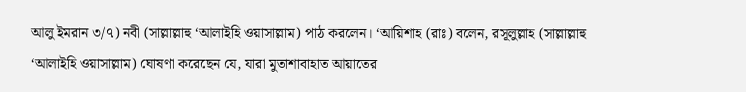আলু ইমরান ৩/৭) নবী (সাল্লাল্লাহু ‘আলাইহি ওয়াসাল্লাম) পাঠ করলেন। ‘আয়িশাহ (রাঃ) বলেন, রসূলুল্লাহ (সাল্লাল্লাহু ‘আলাইহি ওয়াসাল্লাম) ঘোষণা করেছেন যে, যারা মুতাশাবাহাত আয়াতের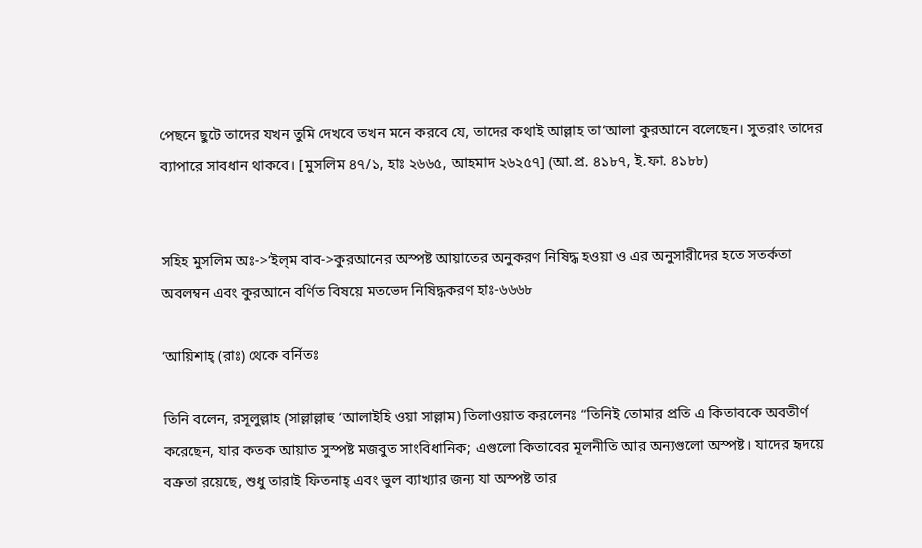পেছনে ছুটে তাদের যখন তুমি দেখবে তখন মনে করবে যে, তাদের কথাই আল্লাহ তা‘আলা কুরআনে বলেছেন। সুতরাং তাদের ব্যাপারে সাবধান থাকবে। [মুসলিম ৪৭/১, হাঃ ২৬৬৫, আহমাদ ২৬২৫৭] (আ.প্র. ৪১৮৭, ই.ফা. ৪১৮৮)


সহিহ মুসলিম অঃ->‘ইল্‌ম বাব->কুরআনের অস্পষ্ট আয়াতের অনুকরণ নিষিদ্ধ হওয়া ও এর অনুসারীদের হতে সতর্কতা অবলম্বন এবং কুরআনে বর্ণিত বিষয়ে মতভেদ নিষিদ্ধকরণ হাঃ-৬৬৬৮

‘আয়িশাহ্ (রাঃ) থেকে বর্নিতঃ

তিনি বলেন, রসূলুল্লাহ (সাল্লাল্লাহু ‘আলাইহি ওয়া সাল্লাম) তিলাওয়াত করলেনঃ “তিনিই তোমার প্রতি এ কিতাবকে অবতীর্ণ করেছেন, যার কতক আয়াত সুস্পষ্ট মজবুত সাংবিধানিক; এগুলো কিতাবের মূলনীতি আর অন্যগুলো অস্পষ্ট। যাদের হৃদয়ে বক্রতা রয়েছে, শুধু তারাই ফিতনাহ্ এবং ভুল ব্যাখ্যার জন্য যা অস্পষ্ট তার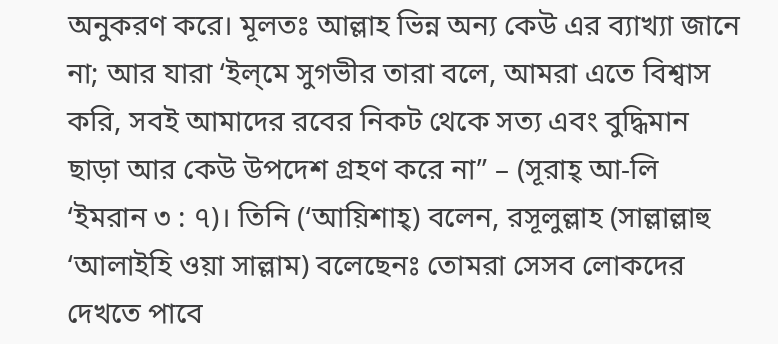অনুকরণ করে। মূলতঃ আল্লাহ ভিন্ন অন্য কেউ এর ব্যাখ্যা জানে না; আর যারা ‘ইল্‌মে সুগভীর তারা বলে, আমরা এতে বিশ্বাস করি, সবই আমাদের রবের নিকট থেকে সত্য এবং বুদ্ধিমান ছাড়া আর কেউ উপদেশ গ্রহণ করে না” – (সূরাহ্ আ-লি ‘ইমরান ৩ : ৭)। তিনি (‘আয়িশাহ্) বলেন, রসূলুল্লাহ (সাল্লাল্লাহু ‘আলাইহি ওয়া সাল্লাম) বলেছেনঃ তোমরা সেসব লোকদের দেখতে পাবে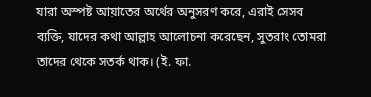যারা অস্পষ্ট আয়াতের অর্থের অনুসরণ করে, এরাই সেসব ব্যক্তি, যাদের কথা আল্লাহ আলোচনা করেছেন, সুতরাং তোমরা তাদের থেকে সতর্ক থাক। (ই. ফা.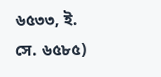৬৫৩৩, ই. সে. ৬৫৮৫)